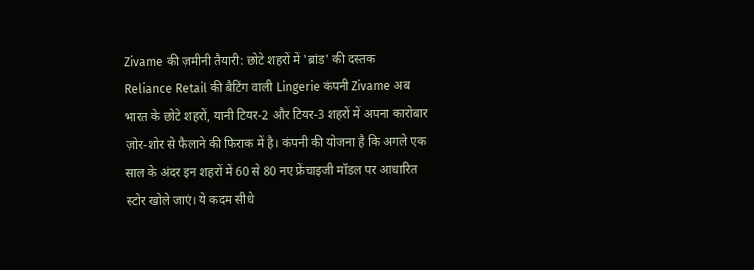Zivame की ज़मीनी तैयारी: छोटे शहरों में 'ब्रांड' की दस्तक
Reliance Retail की बैटिंग वाली Lingerie कंपनी Zivame अब भारत के छोटे शहरों, यानी टियर-2 और टियर-3 शहरों में अपना कारोबार ज़ोर-शोर से फैलाने की फिराक में है। कंपनी की योजना है कि अगले एक साल के अंदर इन शहरों में 60 से 80 नए फ्रेंचाइजी मॉडल पर आधारित स्टोर खोले जाएं। ये कदम सीधे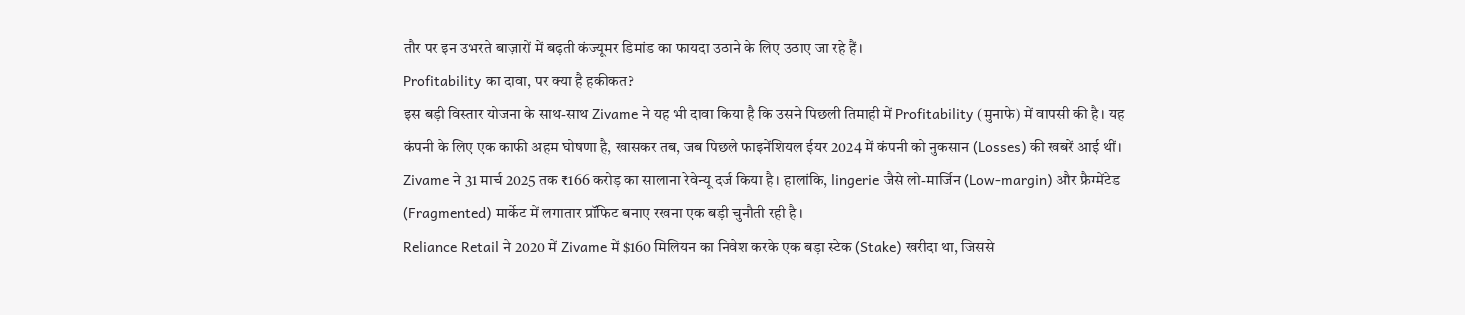तौर पर इन उभरते बाज़ारों में बढ़ती कंज्यूमर डिमांड का फायदा उठाने के लिए उठाए जा रहे हैं।
Profitability का दावा, पर क्या है हकीकत?
इस बड़ी विस्तार योजना के साथ-साथ Zivame ने यह भी दावा किया है कि उसने पिछली तिमाही में Profitability (मुनाफे) में वापसी की है। यह कंपनी के लिए एक काफी अहम घोषणा है, खासकर तब, जब पिछले फाइनेंशियल ईयर 2024 में कंपनी को नुकसान (Losses) की खबरें आई थीं। Zivame ने 31 मार्च 2025 तक ₹166 करोड़ का सालाना रेवेन्यू दर्ज किया है। हालांकि, lingerie जैसे लो-मार्जिन (Low-margin) और फ्रैग्मेंटेड (Fragmented) मार्केट में लगातार प्रॉफिट बनाए रखना एक बड़ी चुनौती रही है।
Reliance Retail ने 2020 में Zivame में $160 मिलियन का निवेश करके एक बड़ा स्टेक (Stake) खरीदा था, जिससे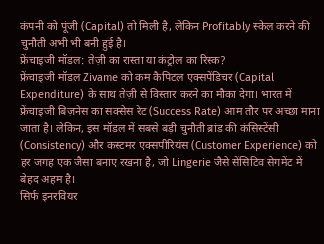कंपनी को पूंजी (Capital) तो मिली है, लेकिन Profitably स्केल करने की चुनौती अभी भी बनी हुई है।
फ्रेंचाइजी मॉडल: तेज़ी का रास्ता या कंट्रोल का रिस्क?
फ्रेंचाइजी मॉडल Zivame को कम कैपिटल एक्सपेंडिचर (Capital Expenditure) के साथ तेज़ी से विस्तार करने का मौका देगा। भारत में फ्रेंचाइजी बिज़नेस का सक्सेस रेट (Success Rate) आम तौर पर अच्छा माना जाता है। लेकिन, इस मॉडल में सबसे बड़ी चुनौती ब्रांड की कंसिस्टेंसी (Consistency) और कस्टमर एक्सपीरियंस (Customer Experience) को हर जगह एक जैसा बनाए रखना है, जो Lingerie जैसे सेंसिटिव सेगमेंट में बेहद अहम है।
सिर्फ इनरवियर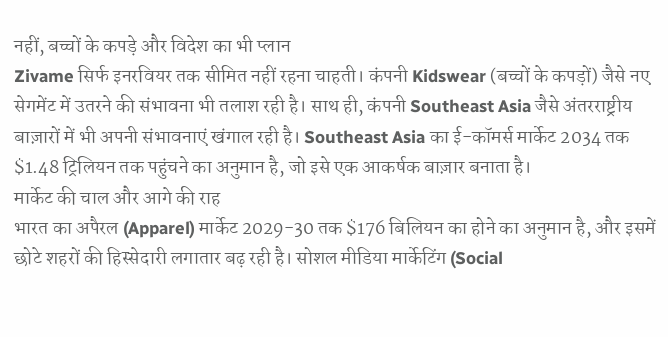नहीं, बच्चों के कपड़े और विदेश का भी प्लान
Zivame सिर्फ इनरवियर तक सीमित नहीं रहना चाहती। कंपनी Kidswear (बच्चों के कपड़ों) जैसे नए सेगमेंट में उतरने की संभावना भी तलाश रही है। साथ ही, कंपनी Southeast Asia जैसे अंतरराष्ट्रीय बाज़ारों में भी अपनी संभावनाएं खंगाल रही है। Southeast Asia का ई-कॉमर्स मार्केट 2034 तक $1.48 ट्रिलियन तक पहुंचने का अनुमान है, जो इसे एक आकर्षक बाज़ार बनाता है।
मार्केट की चाल और आगे की राह
भारत का अपैरल (Apparel) मार्केट 2029-30 तक $176 बिलियन का होने का अनुमान है, और इसमें छोटे शहरों की हिस्सेदारी लगातार बढ़ रही है। सोशल मीडिया मार्केटिंग (Social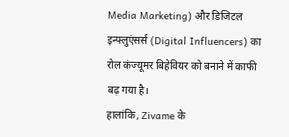Media Marketing) और डिजिटल इन्फ्लुएंसर्स (Digital Influencers) का रोल कंज्यूमर बिहेवियर को बनाने में काफी बढ़ गया है।
हालांकि, Zivame के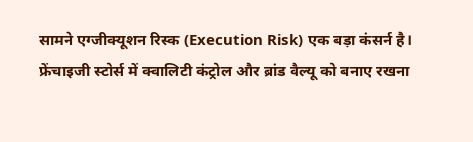सामने एग्जीक्यूशन रिस्क (Execution Risk) एक बड़ा कंसर्न है। फ्रेंचाइजी स्टोर्स में क्वालिटी कंट्रोल और ब्रांड वैल्यू को बनाए रखना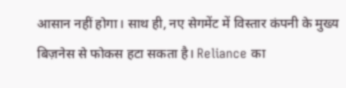आसान नहीं होगा। साथ ही, नए सेगमेंट में विस्तार कंपनी के मुख्य बिज़नेस से फोकस हटा सकता है। Reliance का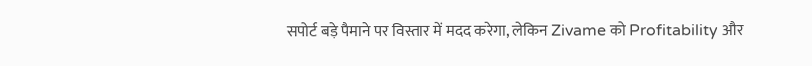सपोर्ट बड़े पैमाने पर विस्तार में मदद करेगा, लेकिन Zivame को Profitability और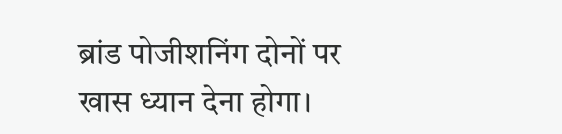ब्रांड पोजीशनिंग दोनों पर खास ध्यान देना होगा।